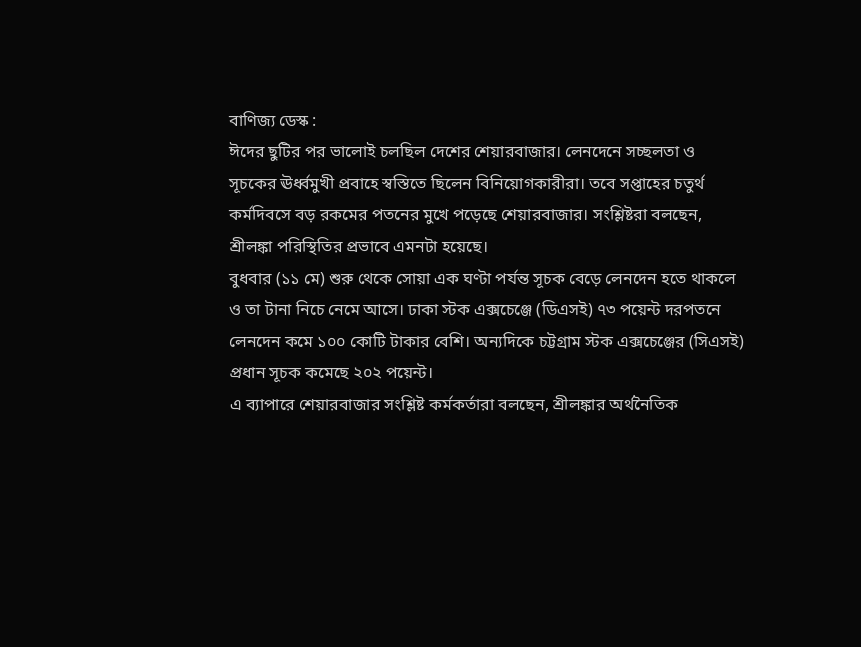বাণিজ্য ডেস্ক :
ঈদের ছুটির পর ভালোই চলছিল দেশের শেয়ারবাজার। লেনদেনে সচ্ছলতা ও সূচকের ঊর্ধ্বমুখী প্রবাহে স্বস্তিতে ছিলেন বিনিয়োগকারীরা। তবে সপ্তাহের চতুর্থ কর্মদিবসে বড় রকমের পতনের মুখে পড়েছে শেয়ারবাজার। সংশ্লিষ্টরা বলছেন, শ্রীলঙ্কা পরিস্থিতির প্রভাবে এমনটা হয়েছে।
বুধবার (১১ মে) শুরু থেকে সোয়া এক ঘণ্টা পর্যন্ত সূচক বেড়ে লেনদেন হতে থাকলে ও তা টানা নিচে নেমে আসে। ঢাকা স্টক এক্সচেঞ্জে (ডিএসই) ৭৩ পয়েন্ট দরপতনে লেনদেন কমে ১০০ কোটি টাকার বেশি। অন্যদিকে চট্টগ্রাম স্টক এক্সচেঞ্জের (সিএসই) প্রধান সূচক কমেছে ২০২ পয়েন্ট।
এ ব্যাপারে শেয়ারবাজার সংশ্লিষ্ট কর্মকর্তারা বলছেন, শ্রীলঙ্কার অর্থনৈতিক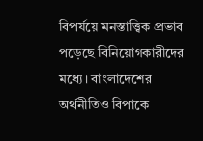বিপর্যয়ে মনস্তাত্ত্বিক প্রভাব পড়েছে বিনিয়োগকারীদের মধ্যে। বাংলাদেশের অর্থনীতিও বিপাকে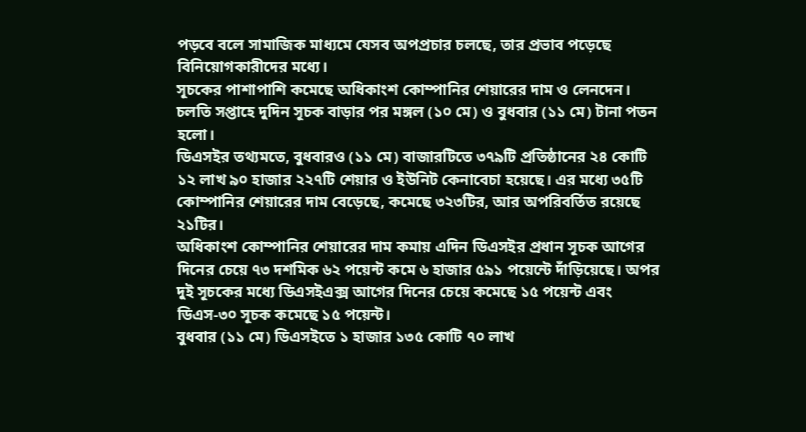পড়বে বলে সামাজিক মাধ্যমে যেসব অপপ্রচার চলছে, তার প্রভাব পড়েছে বিনিয়োগকারীদের মধ্যে।
সূচকের পাশাপাশি কমেছে অধিকাংশ কোম্পানির শেয়ারের দাম ও লেনদেন। চলতি সপ্তাহে দুদিন সূচক বাড়ার পর মঙ্গল (১০ মে) ও বুধবার (১১ মে) টানা পতন হলো।
ডিএসইর তথ্যমতে, বুধবারও (১১ মে) বাজারটিতে ৩৭৯টি প্রতিষ্ঠানের ২৪ কোটি ১২ লাখ ৯০ হাজার ২২৭টি শেয়ার ও ইউনিট কেনাবেচা হয়েছে। এর মধ্যে ৩৫টি কোম্পানির শেয়ারের দাম বেড়েছে, কমেছে ৩২৩টির, আর অপরিবর্তিত রয়েছে ২১টির।
অধিকাংশ কোম্পানির শেয়ারের দাম কমায় এদিন ডিএসইর প্রধান সূচক আগের দিনের চেয়ে ৭৩ দশমিক ৬২ পয়েন্ট কমে ৬ হাজার ৫৯১ পয়েন্টে দাঁড়িয়েছে। অপর দুই সূচকের মধ্যে ডিএসইএক্স আগের দিনের চেয়ে কমেছে ১৫ পয়েন্ট এবং ডিএস-৩০ সূচক কমেছে ১৫ পয়েন্ট।
বুধবার (১১ মে) ডিএসইতে ১ হাজার ১৩৫ কোটি ৭০ লাখ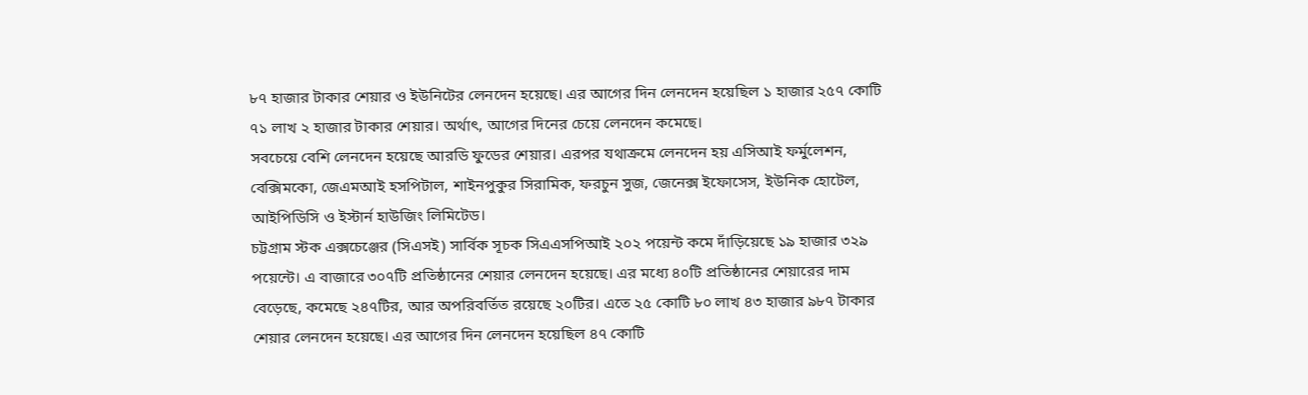৮৭ হাজার টাকার শেয়ার ও ইউনিটের লেনদেন হয়েছে। এর আগের দিন লেনদেন হয়েছিল ১ হাজার ২৫৭ কোটি ৭১ লাখ ২ হাজার টাকার শেয়ার। অর্থাৎ, আগের দিনের চেয়ে লেনদেন কমেছে।
সবচেয়ে বেশি লেনদেন হয়েছে আরডি ফুডের শেয়ার। এরপর যথাক্রমে লেনদেন হয় এসিআই ফর্মুলেশন, বেক্সিমকো, জেএমআই হসপিটাল, শাইনপুকুর সিরামিক, ফরচুন সুজ, জেনেক্স ইফোসেস, ইউনিক হোটেল, আইপিডিসি ও ইস্টার্ন হাউজিং লিমিটেড।
চট্টগ্রাম স্টক এক্সচেঞ্জের (সিএসই) সার্বিক সূচক সিএএসপিআই ২০২ পয়েন্ট কমে দাঁড়িয়েছে ১৯ হাজার ৩২৯ পয়েন্টে। এ বাজারে ৩০৭টি প্রতিষ্ঠানের শেয়ার লেনদেন হয়েছে। এর মধ্যে ৪০টি প্রতিষ্ঠানের শেয়ারের দাম বেড়েছে, কমেছে ২৪৭টির, আর অপরিবর্তিত রয়েছে ২০টির। এতে ২৫ কোটি ৮০ লাখ ৪৩ হাজার ৯৮৭ টাকার শেয়ার লেনদেন হয়েছে। এর আগের দিন লেনদেন হয়েছিল ৪৭ কোটি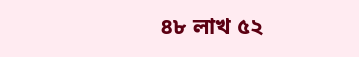৪৮ লাখ ৫২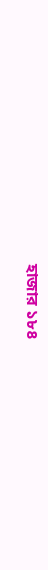হাজার ১৮৪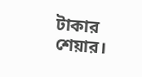টাকার শেয়ার।